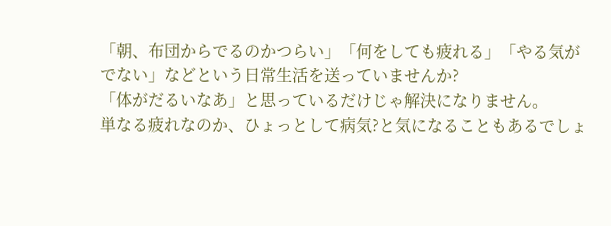「朝、布団からでるのかつらい」「何をしても疲れる」「やる気がでない」などという日常生活を送っていませんか?
「体がだるいなあ」と思っているだけじゃ解決になりません。
単なる疲れなのか、ひょっとして病気?と気になることもあるでしょ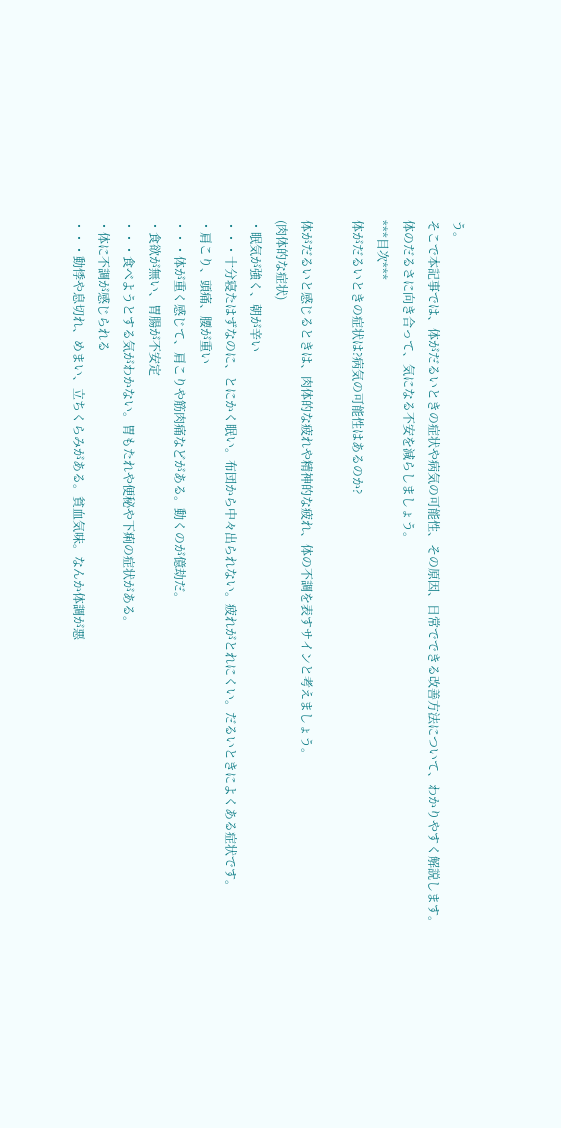う。
そこで本記事では、体がだるいときの症状や病気の可能性、その原因、日常でできる改善方法について、わかりやすく解説します。
体のだるさに向き合って、気になる不安を減らしましょう。
***目次***
体がだるいときの症状は?病気の可能性はあるのか?

体がだるいと感じるときは、肉体的な疲れや精神的な疲れ、体の不調を表すサインと考えましょう。
(肉体的な症状)
・眠気が強く、朝が辛い
・・・十分寝たはずなのに、とにかく眠い。布団から中々出られない。疲れがとれにくい。だるいときによくある症状です。
・肩こり、頭痛、腰が重い
・・・体が重く感じて、肩こりや筋肉痛などがある。動くのが億劫だ。
・食欲が無い、胃腸が不安定
・・・食べようとする気がわかない。胃もたれや便秘や下痢の症状がある。
・体に不調が感じられる
・・・動悸や息切れ、めまい、立ちくらみがある。貧血気味。なんか体調が悪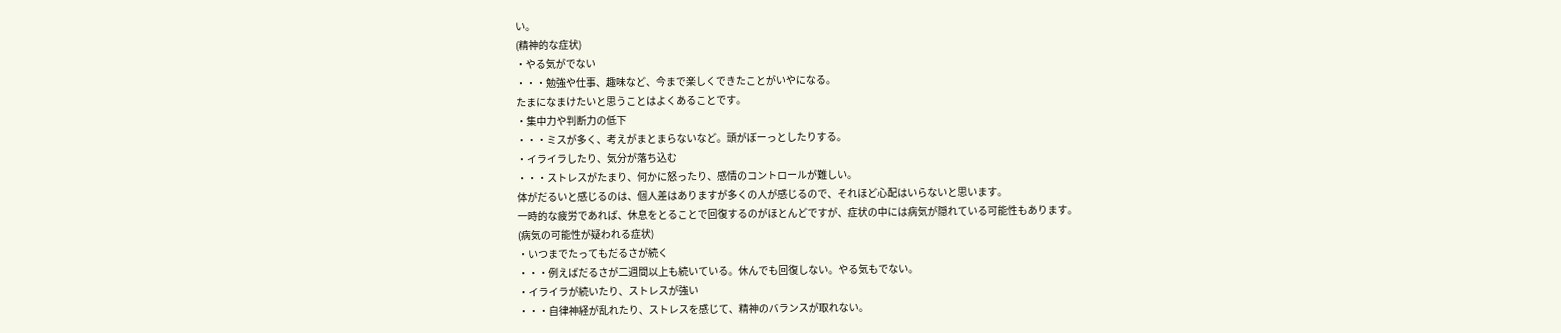い。
(精神的な症状)
・やる気がでない
・・・勉強や仕事、趣味など、今まで楽しくできたことがいやになる。
たまになまけたいと思うことはよくあることです。
・集中力や判断力の低下
・・・ミスが多く、考えがまとまらないなど。頭がぼーっとしたりする。
・イライラしたり、気分が落ち込む
・・・ストレスがたまり、何かに怒ったり、感情のコントロールが難しい。
体がだるいと感じるのは、個人差はありますが多くの人が感じるので、それほど心配はいらないと思います。
一時的な疲労であれば、休息をとることで回復するのがほとんどですが、症状の中には病気が隠れている可能性もあります。
(病気の可能性が疑われる症状)
・いつまでたってもだるさが続く
・・・例えばだるさが二週間以上も続いている。休んでも回復しない。やる気もでない。
・イライラが続いたり、ストレスが強い
・・・自律神経が乱れたり、ストレスを感じて、精神のバランスが取れない。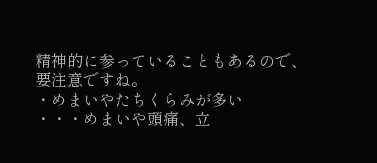精神的に参っていることもあるので、要注意ですね。
・めまいやたちくらみが多い
・・・めまいや頭痛、立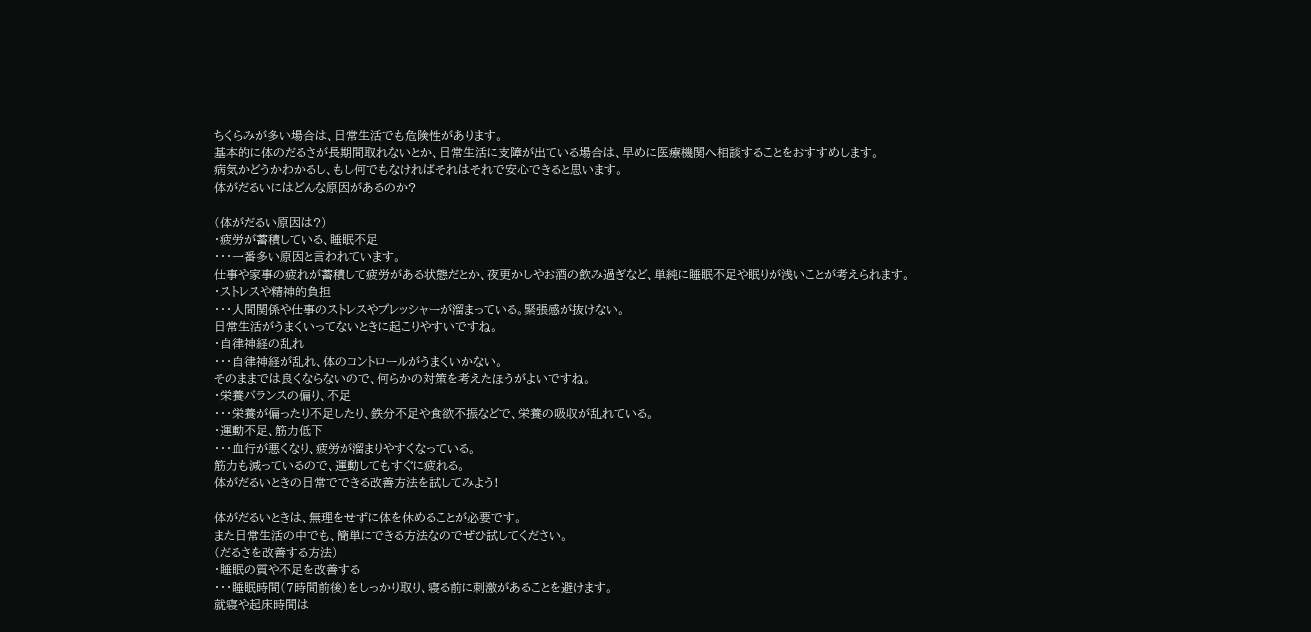ちくらみが多い場合は、日常生活でも危険性があります。
基本的に体のだるさが長期間取れないとか、日常生活に支障が出ている場合は、早めに医療機関へ相談することをおすすめします。
病気かどうかわかるし、もし何でもなければそれはそれで安心できると思います。
体がだるいにはどんな原因があるのか?

(体がだるい原因は?)
・疲労が蓄積している、睡眠不足
・・・一番多い原因と言われています。
仕事や家事の疲れが蓄積して疲労がある状態だとか、夜更かしやお酒の飲み過ぎなど、単純に睡眠不足や眠りが浅いことが考えられます。
・ストレスや精神的負担
・・・人間関係や仕事のストレスやプレッシャーが溜まっている。緊張感が抜けない。
日常生活がうまくいってないときに起こりやすいですね。
・自律神経の乱れ
・・・自律神経が乱れ、体のコントロールがうまくいかない。
そのままでは良くならないので、何らかの対策を考えたほうがよいですね。
・栄養バランスの偏り、不足
・・・栄養が偏ったり不足したり、鉄分不足や食欲不振などで、栄養の吸収が乱れている。
・運動不足、筋力低下
・・・血行が悪くなり、疲労が溜まりやすくなっている。
筋力も減っているので、運動してもすぐに疲れる。
体がだるいときの日常でできる改善方法を試してみよう!

体がだるいときは、無理をせずに体を休めることが必要です。
また日常生活の中でも、簡単にできる方法なのでぜひ試してください。
(だるさを改善する方法)
・睡眠の質や不足を改善する
・・・睡眠時間(7時間前後)をしっかり取り、寝る前に刺激があることを避けます。
就寝や起床時間は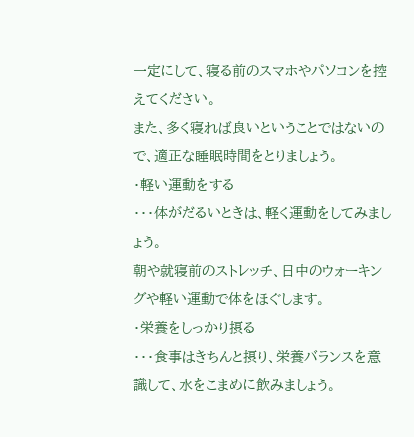一定にして、寝る前のスマホやパソコンを控えてください。
また、多く寝れば良いということではないので、適正な睡眠時間をとりましょう。
・軽い運動をする
・・・体がだるいときは、軽く運動をしてみましょう。
朝や就寝前のストレッチ、日中のウォーキングや軽い運動で体をほぐします。
・栄養をしっかり摂る
・・・食事はきちんと摂り、栄養バランスを意識して、水をこまめに飲みましょう。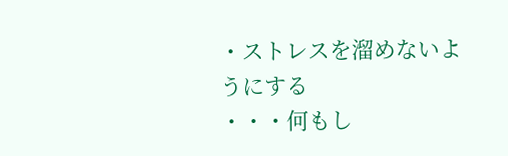・ストレスを溜めないようにする
・・・何もし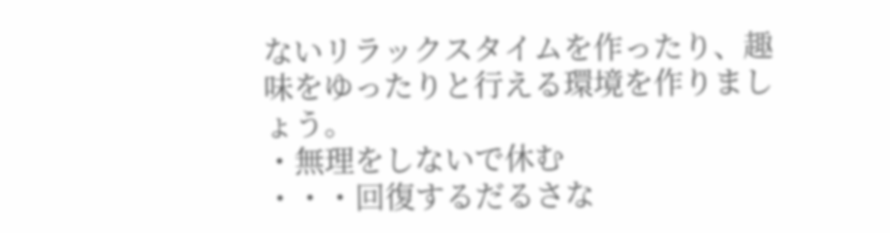ないリラックスタイムを作ったり、趣味をゆったりと行える環境を作りましょう。
・無理をしないで休む
・・・回復するだるさな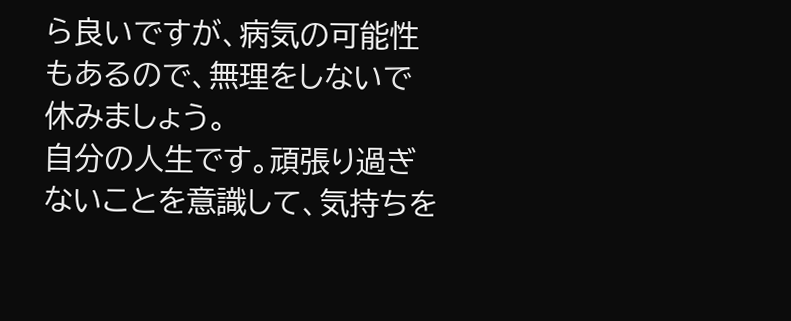ら良いですが、病気の可能性もあるので、無理をしないで休みましょう。
自分の人生です。頑張り過ぎないことを意識して、気持ちを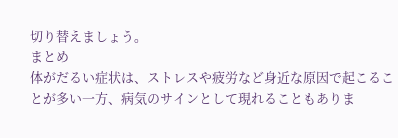切り替えましょう。
まとめ
体がだるい症状は、ストレスや疲労など身近な原因で起こることが多い一方、病気のサインとして現れることもありま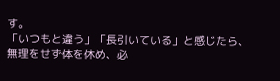す。
「いつもと違う」「長引いている」と感じたら、無理をせず体を休め、必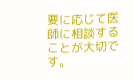要に応じて医師に相談することが大切です。